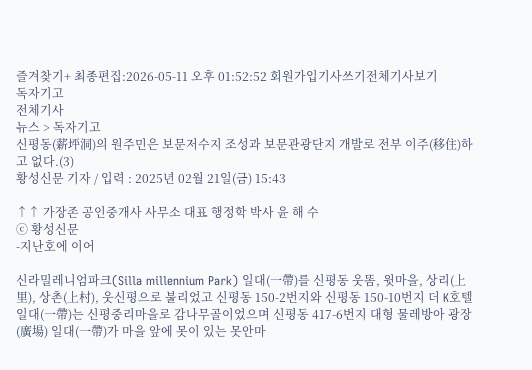즐겨찾기+ 최종편집:2026-05-11 오후 01:52:52 회원가입기사쓰기전체기사보기
독자기고
전체기사
뉴스 > 독자기고
신평동(薪坪洞)의 원주민은 보문저수지 조성과 보문관광단지 개발로 전부 이주(移住)하고 없다.(3)
황성신문 기자 / 입력 : 2025년 02월 21일(금) 15:43

↑↑ 가장존 공인중개사 사무소 대표 행정학 박사 윤 해 수
ⓒ 황성신문
-지난호에 이어

신라밀레니엄파크(Silla millennium Park) 일대(一帶)를 신평동 웃똠, 윗마을, 상리(上里), 상촌(上村), 웃신평으로 불리었고 신평동 150-2번지와 신평동 150-10번지 더 K호텔 일대(一帶)는 신평중리마을로 감나무골이었으며 신평동 417-6번지 대형 물레방아 광장(廣場) 일대(一帶)가 마을 앞에 못이 있는 못안마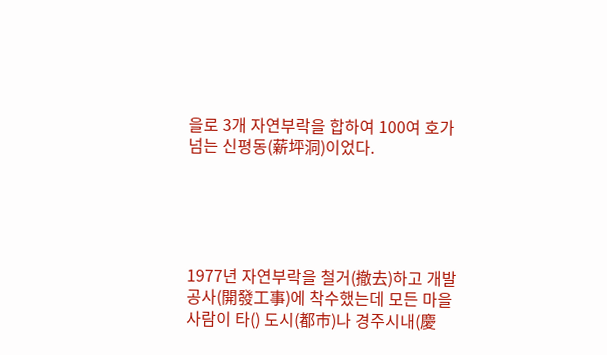을로 3개 자연부락을 합하여 100여 호가 넘는 신평동(薪坪洞)이었다.





1977년 자연부락을 철거(撤去)하고 개발공사(開發工事)에 착수했는데 모든 마을 사람이 타() 도시(都巿)나 경주시내(慶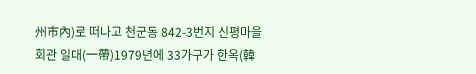州巿內)로 떠나고 천군동 842-3번지 신평마을회관 일대(一帶)1979년에 33가구가 한옥(韓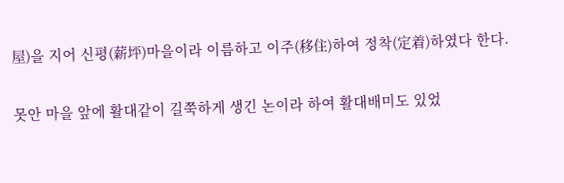屋)을 지어 신평(薪坪)마을이라 이름하고 이주(移住)하여 정착(定着)하였다 한다.

못안 마을 앞에 활대같이 길쭉하게 생긴 논이라 하여 활대배미도 있었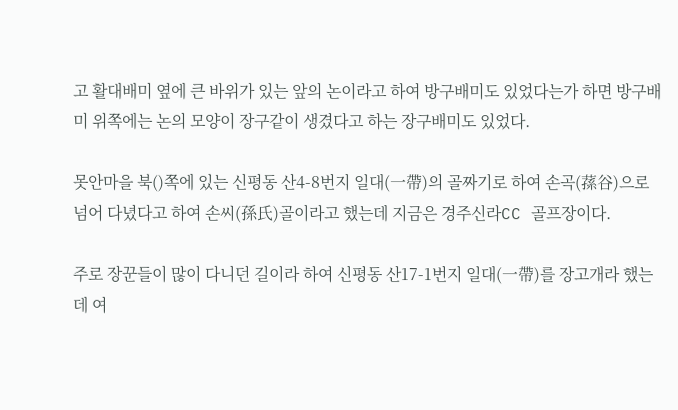고 활대배미 옆에 큰 바위가 있는 앞의 논이라고 하여 방구배미도 있었다는가 하면 방구배미 위쪽에는 논의 모양이 장구같이 생겼다고 하는 장구배미도 있었다.

못안마을 북()쪽에 있는 신평동 산4-8번지 일대(一帶)의 골짜기로 하여 손곡(蓀谷)으로 넘어 다녔다고 하여 손씨(孫氏)골이라고 했는데 지금은 경주신라CC 골프장이다.

주로 장꾼들이 많이 다니던 길이라 하여 신평동 산17-1번지 일대(一帶)를 장고개라 했는데 여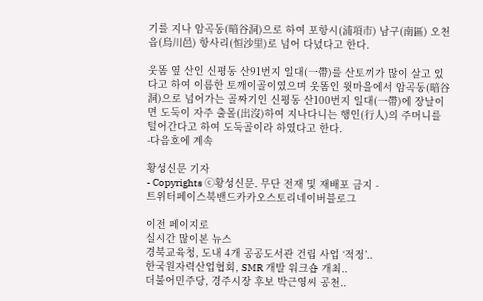기를 지나 암곡동(暗谷洞)으로 하여 포항시(浦項市) 남구(南區) 오천읍(烏川邑) 항사리(恒沙里)로 넘어 다녔다고 한다.

웃똠 옆 산인 신평동 산91번지 일대(一帶)를 산토끼가 많이 살고 있다고 하여 이름한 토깨이골이였으며 웃똠인 윗마을에서 암곡동(暗谷洞)으로 넘어가는 골짜기인 신평동 산100번지 일대(一帶)에 장날이면 도둑이 자주 출몰(出沒)하여 지나다니는 행인(行人)의 주머니를 털어간다고 하여 도둑골이라 하였다고 한다.                                           -다음호에 계속

황성신문 기자
- Copyrights ⓒ황성신문. 무단 전재 및 재배포 금지 -
트위터페이스북밴드카카오스토리네이버블로그

이전 페이지로
실시간 많이본 뉴스
경북교육청, 도내 4개 공공도서관 건립 사업 ‘적정’..
한국원자력산업협회, SMR 개발 워크숍 개최..
더불어민주당, 경주시장 후보 박근영씨 공천..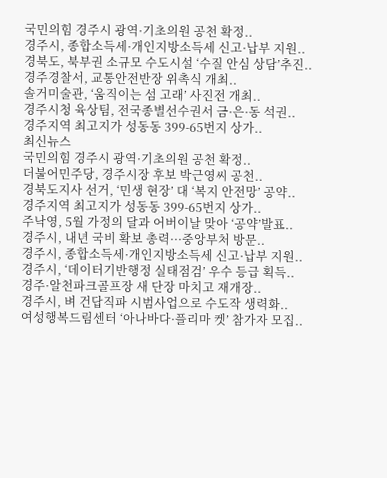국민의힘 경주시 광역·기초의원 공천 확정..
경주시, 종합소득세·개인지방소득세 신고·납부 지원..
경북도, 북부권 소규모 수도시설 ‘수질 안심 상담’추진..
경주경찰서, 교통안전반장 위촉식 개최..
솔거미술관, ‘움직이는 섬 고래’ 사진전 개최..
경주시청 육상팀, 전국종별선수권서 금·은·동 석권..
경주지역 최고지가 성동동 399-65번지 상가..
최신뉴스
국민의힘 경주시 광역·기초의원 공천 확정..
더불어민주당, 경주시장 후보 박근영씨 공천..
경북도지사 선거, ‘민생 현장’ 대 ‘복지 안전망’ 공약..
경주지역 최고지가 성동동 399-65번지 상가..
주낙영, 5월 가정의 달과 어버이날 맞아 ‘공약’발표..
경주시, 내년 국비 확보 총력···중앙부처 방문..
경주시, 종합소득세·개인지방소득세 신고·납부 지원..
경주시, ‘데이터기반행정 실태점검’ 우수 등급 획득..
경주·알천파크골프장 새 단장 마치고 재개장..
경주시, 벼 건답직파 시범사업으로 수도작 생력화..
여성행복드림센터 ‘아나바다·플리마 켓’ 참가자 모집..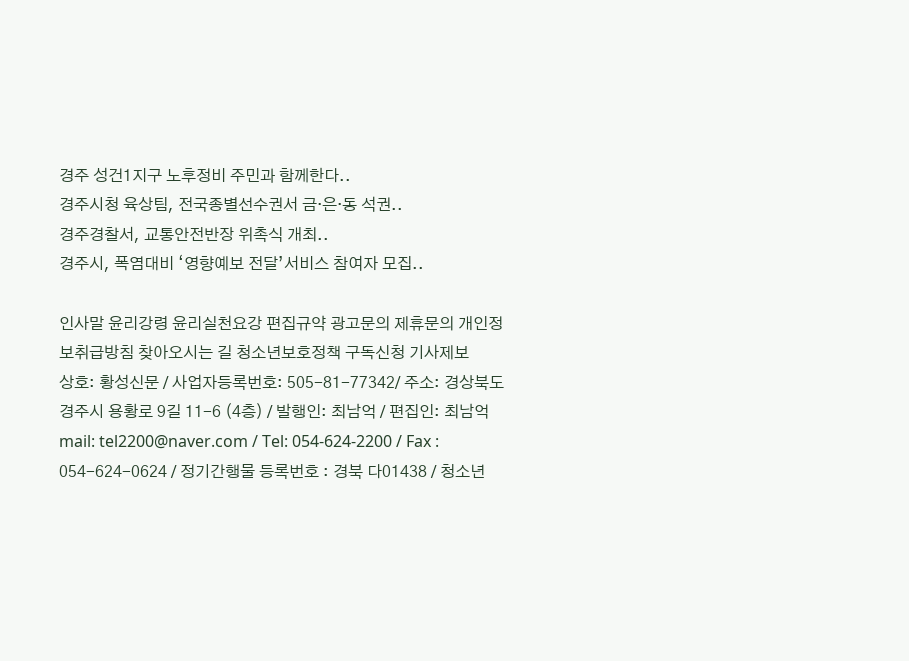경주 성건1지구 노후정비 주민과 함께한다..
경주시청 육상팀, 전국종별선수권서 금·은·동 석권..
경주경찰서, 교통안전반장 위촉식 개최..
경주시, 폭염대비 ‘영향예보 전달’서비스 참여자 모집..

인사말 윤리강령 윤리실천요강 편집규약 광고문의 제휴문의 개인정보취급방침 찾아오시는 길 청소년보호정책 구독신청 기사제보
상호: 황성신문 / 사업자등록번호: 505-81-77342/ 주소: 경상북도 경주시 용황로 9길 11-6 (4층) / 발행인: 최남억 / 편집인: 최남억
mail: tel2200@naver.com / Tel: 054-624-2200 / Fax : 054-624-0624 / 정기간행물 등록번호 : 경북 다01438 / 청소년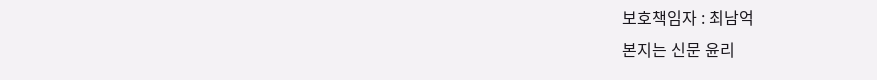보호책임자 : 최남억
본지는 신문 윤리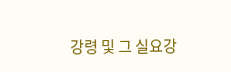강령 및 그 실요강